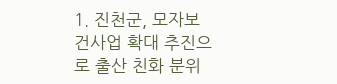1. 진천군, 모자보건사업 확대 추진으로 출산 친화 분위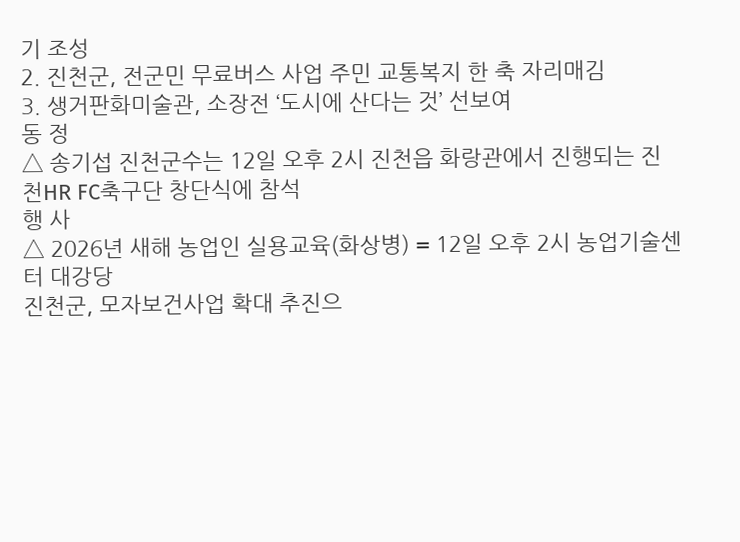기 조성
2. 진천군, 전군민 무료버스 사업 주민 교통복지 한 축 자리매김
3. 생거판화미술관, 소장전 ‘도시에 산다는 것’ 선보여
동 정
△ 송기섭 진천군수는 12일 오후 2시 진천읍 화랑관에서 진행되는 진천HR FC축구단 창단식에 참석
행 사
△ 2026년 새해 농업인 실용교육(화상병) = 12일 오후 2시 농업기술센터 대강당
진천군, 모자보건사업 확대 추진으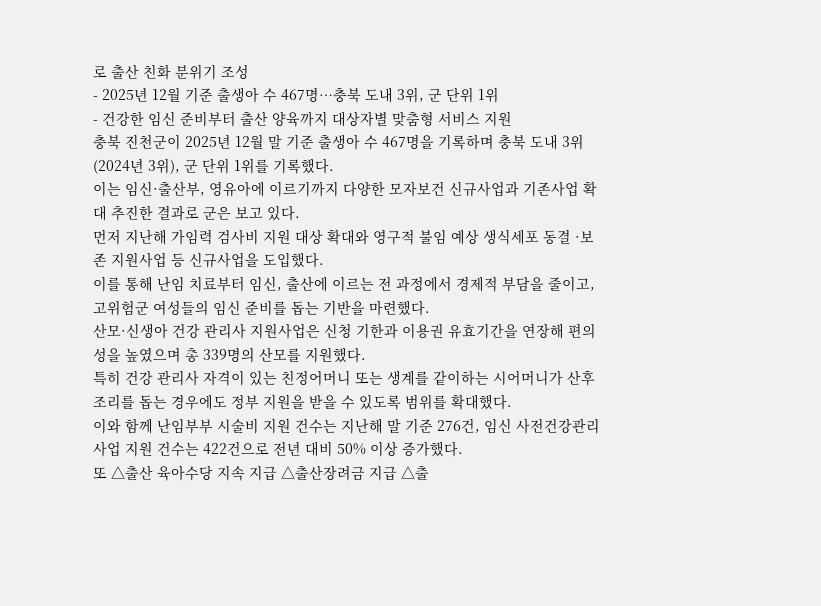로 출산 친화 분위기 조성
- 2025년 12월 기준 출생아 수 467명…충북 도내 3위, 군 단위 1위
- 건강한 임신 준비부터 출산 양육까지 대상자별 맞춤형 서비스 지원
충북 진천군이 2025년 12월 말 기준 출생아 수 467명을 기록하며 충북 도내 3위(2024년 3위), 군 단위 1위를 기록했다.
이는 임신·출산부, 영유아에 이르기까지 다양한 모자보건 신규사업과 기존사업 확대 추진한 결과로 군은 보고 있다.
먼저 지난해 가임력 검사비 지원 대상 확대와 영구적 불임 예상 생식세포 동결 ·보존 지원사업 등 신규사업을 도입했다.
이를 통해 난임 치료부터 임신, 출산에 이르는 전 과정에서 경제적 부담을 줄이고, 고위험군 여성들의 임신 준비를 돕는 기반을 마련했다.
산모·신생아 건강 관리사 지원사업은 신청 기한과 이용권 유효기간을 연장해 편의성을 높였으며 총 339명의 산모를 지원했다.
특히 건강 관리사 자격이 있는 친정어머니 또는 생계를 같이하는 시어머니가 산후조리를 돕는 경우에도 정부 지원을 받을 수 있도록 범위를 확대했다.
이와 함께 난임부부 시술비 지원 건수는 지난해 말 기준 276건, 임신 사전건강관리사업 지원 건수는 422건으로 전년 대비 50% 이상 증가했다.
또 △출산 육아수당 지속 지급 △출산장려금 지급 △출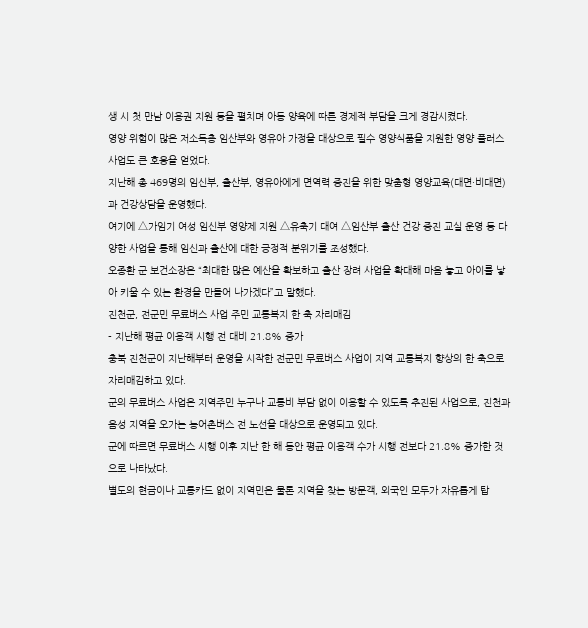생 시 첫 만남 이용권 지원 등을 펼치며 아동 양육에 따른 경제적 부담을 크게 경감시켰다.
영양 위험이 많은 저소득층 임산부와 영유아 가정을 대상으로 필수 영양식품을 지원한 영양 플러스 사업도 큰 호응을 얻었다.
지난해 총 469명의 임신부, 출산부, 영유아에게 면역력 증진을 위한 맞춤형 영양교육(대면·비대면)과 건강상담을 운영했다.
여기에 △가임기 여성 임신부 영양제 지원 △유축기 대여 △임산부 출산 건강 증진 교실 운영 등 다양한 사업을 통해 임신과 출산에 대한 긍정적 분위기를 조성했다.
오종환 군 보건소장은 “최대한 많은 예산을 확보하고 출산 장려 사업을 확대해 마음 놓고 아이를 낳아 키울 수 있는 환경을 만들어 나가겠다”고 말했다.
진천군, 전군민 무료버스 사업 주민 교통복지 한 축 자리매김
- 지난해 평균 이용객 시행 전 대비 21.8% 증가
충북 진천군이 지난해부터 운영을 시작한 전군민 무료버스 사업이 지역 교통복지 향상의 한 축으로 자리매김하고 있다.
군의 무료버스 사업은 지역주민 누구나 교통비 부담 없이 이용할 수 있도록 추진된 사업으로, 진천과 음성 지역을 오가는 농어촌버스 전 노선을 대상으로 운영되고 있다.
군에 따르면 무료버스 시행 이후 지난 한 해 동안 평균 이용객 수가 시행 전보다 21.8% 증가한 것으로 나타났다.
별도의 현금이나 교통카드 없이 지역민은 물론 지역을 찾는 방문객, 외국인 모두가 자유롭게 탑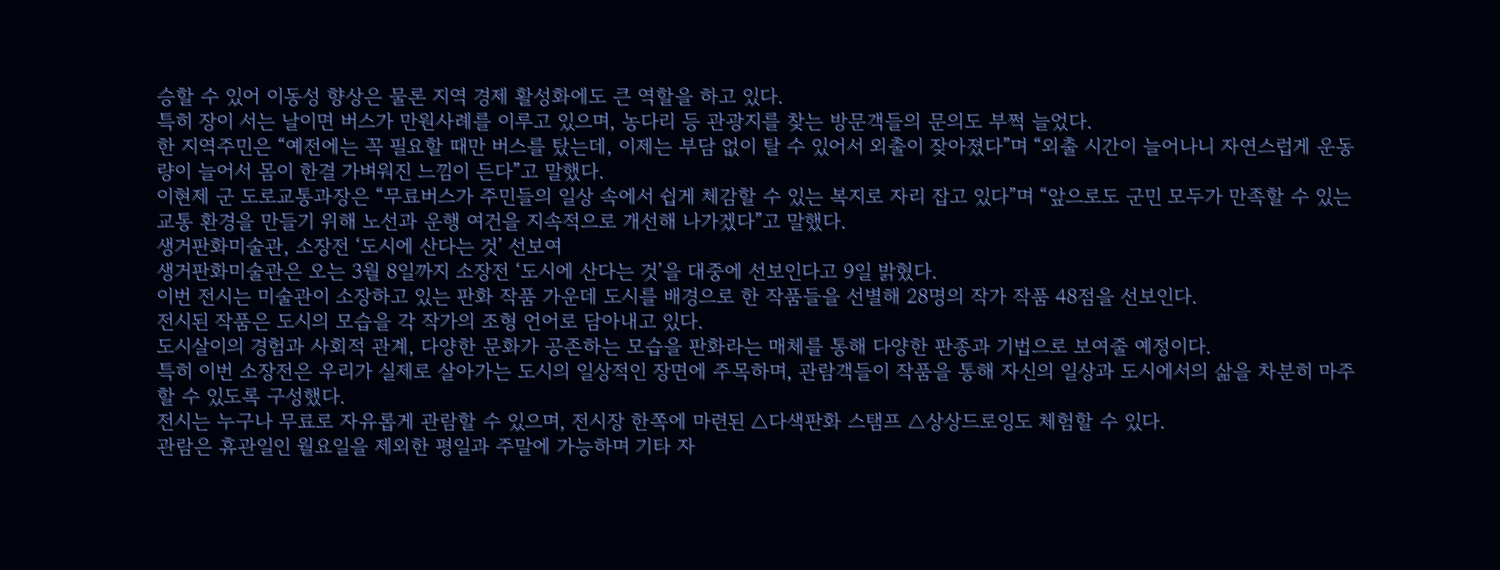승할 수 있어 이동성 향상은 물론 지역 경제 활성화에도 큰 역할을 하고 있다.
특히 장이 서는 날이면 버스가 만원사례를 이루고 있으며, 농다리 등 관광지를 찾는 방문객들의 문의도 부쩍 늘었다.
한 지역주민은 “예전에는 꼭 필요할 때만 버스를 탔는데, 이제는 부담 없이 탈 수 있어서 외출이 잦아졌다”며 “외출 시간이 늘어나니 자연스럽게 운동량이 늘어서 몸이 한결 가벼워진 느낌이 든다”고 말했다.
이현제 군 도로교통과장은 “무료버스가 주민들의 일상 속에서 쉽게 체감할 수 있는 복지로 자리 잡고 있다”며 “앞으로도 군민 모두가 만족할 수 있는 교통 환경을 만들기 위해 노선과 운행 여건을 지속적으로 개선해 나가겠다”고 말했다.
생거판화미술관, 소장전 ‘도시에 산다는 것’ 선보여
생거판화미술관은 오는 3월 8일까지 소장전 ‘도시에 산다는 것’을 대중에 선보인다고 9일 밝혔다.
이번 전시는 미술관이 소장하고 있는 판화 작품 가운데 도시를 배경으로 한 작품들을 선별해 28명의 작가 작품 48점을 선보인다.
전시된 작품은 도시의 모습을 각 작가의 조형 언어로 담아내고 있다.
도시살이의 경험과 사회적 관계, 다양한 문화가 공존하는 모습을 판화라는 매체를 통해 다양한 판종과 기법으로 보여줄 예정이다.
특히 이번 소장전은 우리가 실제로 살아가는 도시의 일상적인 장면에 주목하며, 관람객들이 작품을 통해 자신의 일상과 도시에서의 삶을 차분히 마주할 수 있도록 구성했다.
전시는 누구나 무료로 자유롭게 관람할 수 있으며, 전시장 한쪽에 마련된 △다색판화 스탬프 △상상드로잉도 체험할 수 있다.
관람은 휴관일인 월요일을 제외한 평일과 주말에 가능하며 기타 자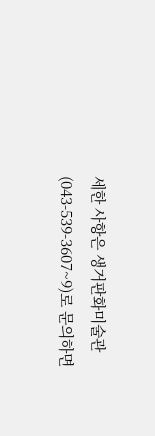세한 사항은 생거판화미술관(043-539-3607~9)로 문의하면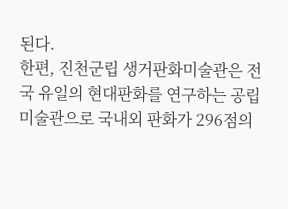된다.
한편, 진천군립 생거판화미술관은 전국 유일의 현대판화를 연구하는 공립 미술관으로 국내외 판화가 296점의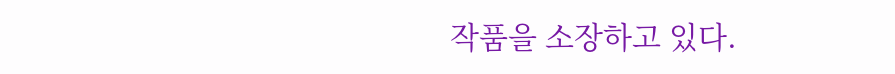작품을 소장하고 있다.